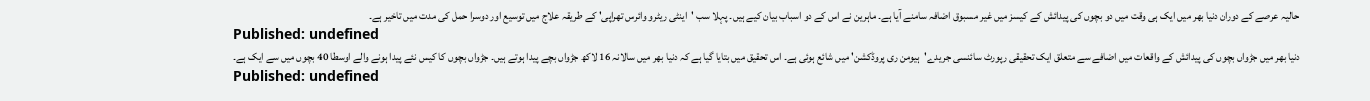حالیہ عرصے کے دوران دنیا بھر میں ایک ہی وقت میں دو بچوں کی پیدائش کے کیسز میں غیر مسبوق اضافہ سامنے آیا ہے۔ ماہرین نے اس کے دو اسباب بیان کیے ہیں۔ پہلا سب 'اینٹی ریٹرو وائرس تھراپی' کے طریقہ علاج میں توسیع اور دوسرا حمل کی مدت میں تاخیر ہے۔
Published: undefined
دنیا بھر میں جڑواں بچوں کی پیدائش کے واقعات میں اضافے سے متعلق ایک تحقیقی رپورٹ سائنسی جریدے'ہیومن ری پروڈکشن' میں شائع ہوئی ہے۔ اس تحقیق میں بتایا گیا ہے کہ دنیا بھر میں سالانہ 16 لاکھ جڑواں بچے پیدا ہوتے ہیں۔ جڑواں بچوں کا کیس نئے پیدا ہونے والے اوسطا 40 بچوں میں سے ایک ہے۔
Published: undefined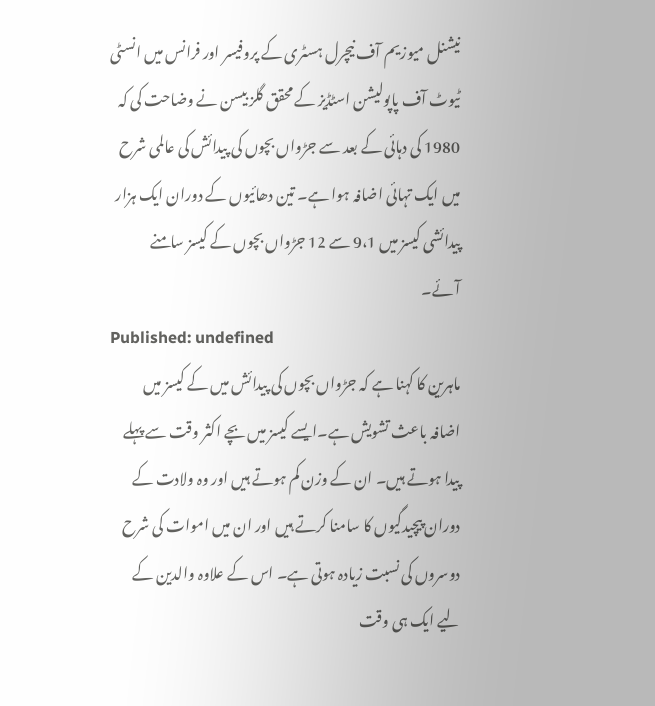نیشنل میوزیم آف نیچرل ہسٹری کے پروفیسر اور فرانس میں انسٹی ٹیوٹ آف پاپولیشن اسٹڈیز کے محقق گلز بیسن نے وضاحت کی کہ 1980 کی دہائی کے بعد سے جڑواں بچوں کی پیدائش کی عالمی شرح میں ایک تہائی اضافہ ہوا ہے۔ تین دھائیوں کے دوران ایک ہزار پیدائشی کیسز میں 9،1 سے 12 جڑواں بچوں کے کیسز سامنے آئے۔
Published: undefined
ماہرین کا کہنا ہے کہ جڑواں بچوں کی پیدائش میں کے کیسز میں اضافہ باعث تشویش ہے۔ایسے کیسز میں بچے اکثر وقت سے پہلے پیدا ہوتے ہیں۔ ان کے وزن کم ہوتے ہیں اور وہ ولادت کے دوران پیچیدگیوں کا سامنا کرتے ہیں اور ان میں اموات کی شرح دوسروں کی نسبت زیادہ ہوتی ہے۔ اس کے علاوہ والدین کے لیے ایک ہی وقت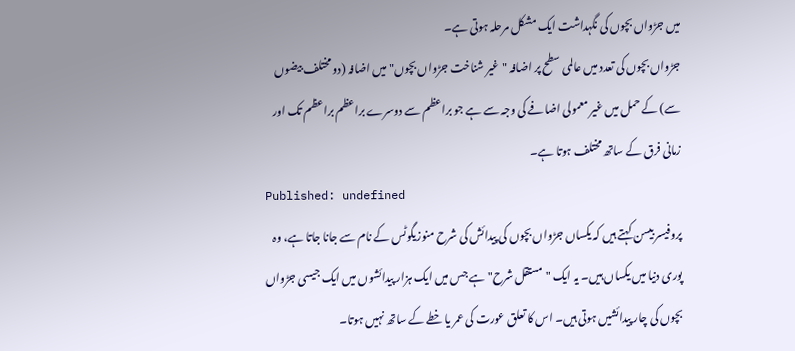میں جڑواں بچوں کی نگہداشت ایک مشکل مرحلہ ہوتی ہے۔
جڑواں بچوں کی تعدد میں عالمی سطح پر اضافہ "غیر شناخت جڑواں بچوں" میں اضافہ (دو مختلف بیضوں سے) کے حمل میں غیر معمولی اضافے کی وجہ سے ہے جو براعظم سے دوسرے براعظم براعظم تک اور زمانی فرق کے ساتھ مختلف ہوتا ہے۔
Published: undefined
پروفیسر بیسن کہتے ہیں کہ یکساں جڑواں بچوں کی پیدائش کی شرح منوزیگوٹس کے نام سے جانا جاتا ہے، وہ پوری دنیا میں یکساں ہیں۔ یہ ایک "مستقل شرح" ہے جس میں ایک ہزار پیدائشوں میں ایک جیسی جڑواں بچوں کی چار پیدائشیں ہوتی ہیں۔ اس کا تعلق عورت کی عمر یا خطے کے ساتھ نہیں ہوتا۔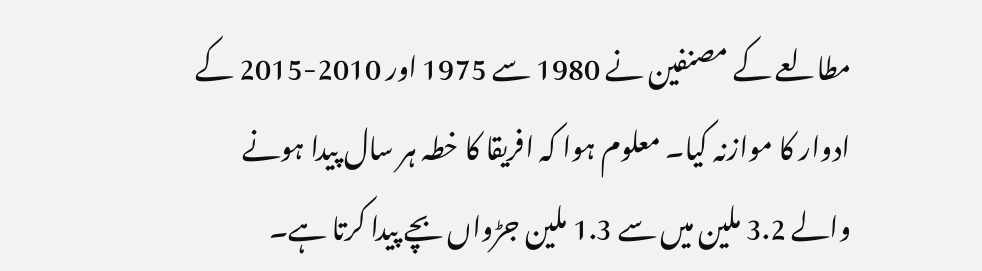مطالعے کے مصنفین نے 1980 سے 1975 اور 2010-2015 کے ادوار کا موازنہ کیا۔ معلوم ہوا کہ افریقا کا خطہ ہر سال پیدا ہونے والے 3.2 ملین میں سے 1.3 ملین جڑواں بچے پیدا کرتا ہے۔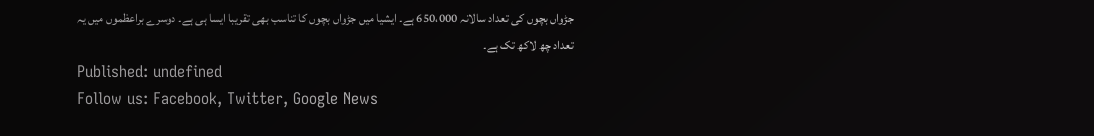جڑواں بچوں کی تعداد سالانہ 650،000 ہے۔ ایشیا میں جڑواں بچوں کا تناسب بھی تقریبا ایسا ہی ہے۔ دوسرے براعظموں میں یہ تعداد چھ لاکھ تک ہے۔
Published: undefined
Follow us: Facebook, Twitter, Google News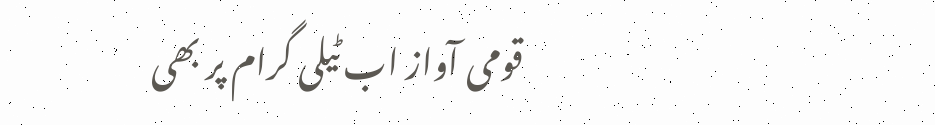قومی آواز اب ٹیلی گرام پر بھی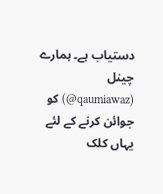دستیاب ہے۔ ہمارے چینل (qaumiawaz@) کو جوائن کرنے کے لئے یہاں کلک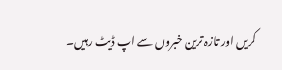کریں اور تازہ ترین خبروں سے اپ ڈیٹ رہیں۔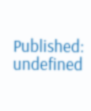Published: undefined